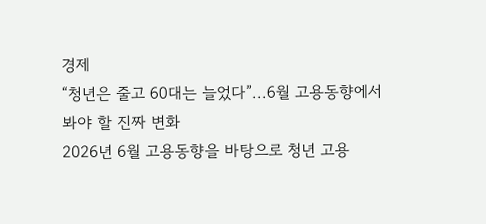경제
“청년은 줄고 60대는 늘었다”...6월 고용동향에서 봐야 할 진짜 변화
2026년 6월 고용동향을 바탕으로 청년 고용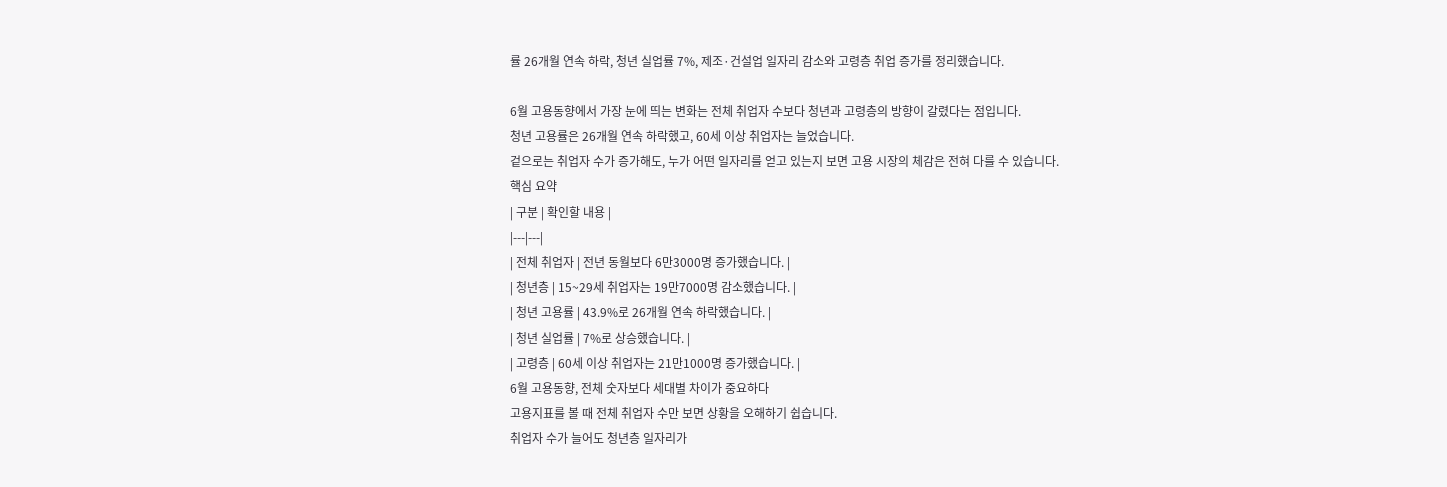률 26개월 연속 하락, 청년 실업률 7%, 제조·건설업 일자리 감소와 고령층 취업 증가를 정리했습니다.

6월 고용동향에서 가장 눈에 띄는 변화는 전체 취업자 수보다 청년과 고령층의 방향이 갈렸다는 점입니다.
청년 고용률은 26개월 연속 하락했고, 60세 이상 취업자는 늘었습니다.
겉으로는 취업자 수가 증가해도, 누가 어떤 일자리를 얻고 있는지 보면 고용 시장의 체감은 전혀 다를 수 있습니다.
핵심 요약
| 구분 | 확인할 내용 |
|---|---|
| 전체 취업자 | 전년 동월보다 6만3000명 증가했습니다. |
| 청년층 | 15~29세 취업자는 19만7000명 감소했습니다. |
| 청년 고용률 | 43.9%로 26개월 연속 하락했습니다. |
| 청년 실업률 | 7%로 상승했습니다. |
| 고령층 | 60세 이상 취업자는 21만1000명 증가했습니다. |
6월 고용동향, 전체 숫자보다 세대별 차이가 중요하다
고용지표를 볼 때 전체 취업자 수만 보면 상황을 오해하기 쉽습니다.
취업자 수가 늘어도 청년층 일자리가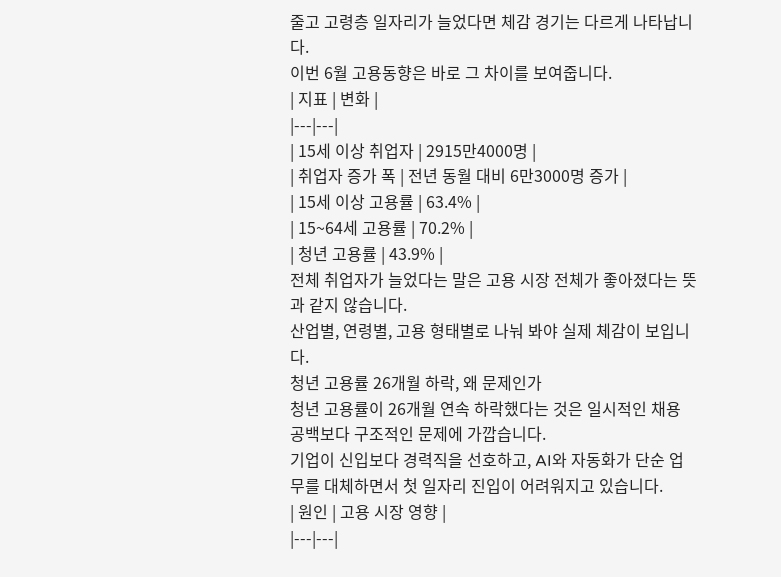줄고 고령층 일자리가 늘었다면 체감 경기는 다르게 나타납니다.
이번 6월 고용동향은 바로 그 차이를 보여줍니다.
| 지표 | 변화 |
|---|---|
| 15세 이상 취업자 | 2915만4000명 |
| 취업자 증가 폭 | 전년 동월 대비 6만3000명 증가 |
| 15세 이상 고용률 | 63.4% |
| 15~64세 고용률 | 70.2% |
| 청년 고용률 | 43.9% |
전체 취업자가 늘었다는 말은 고용 시장 전체가 좋아졌다는 뜻과 같지 않습니다.
산업별, 연령별, 고용 형태별로 나눠 봐야 실제 체감이 보입니다.
청년 고용률 26개월 하락, 왜 문제인가
청년 고용률이 26개월 연속 하락했다는 것은 일시적인 채용 공백보다 구조적인 문제에 가깝습니다.
기업이 신입보다 경력직을 선호하고, AI와 자동화가 단순 업무를 대체하면서 첫 일자리 진입이 어려워지고 있습니다.
| 원인 | 고용 시장 영향 |
|---|---|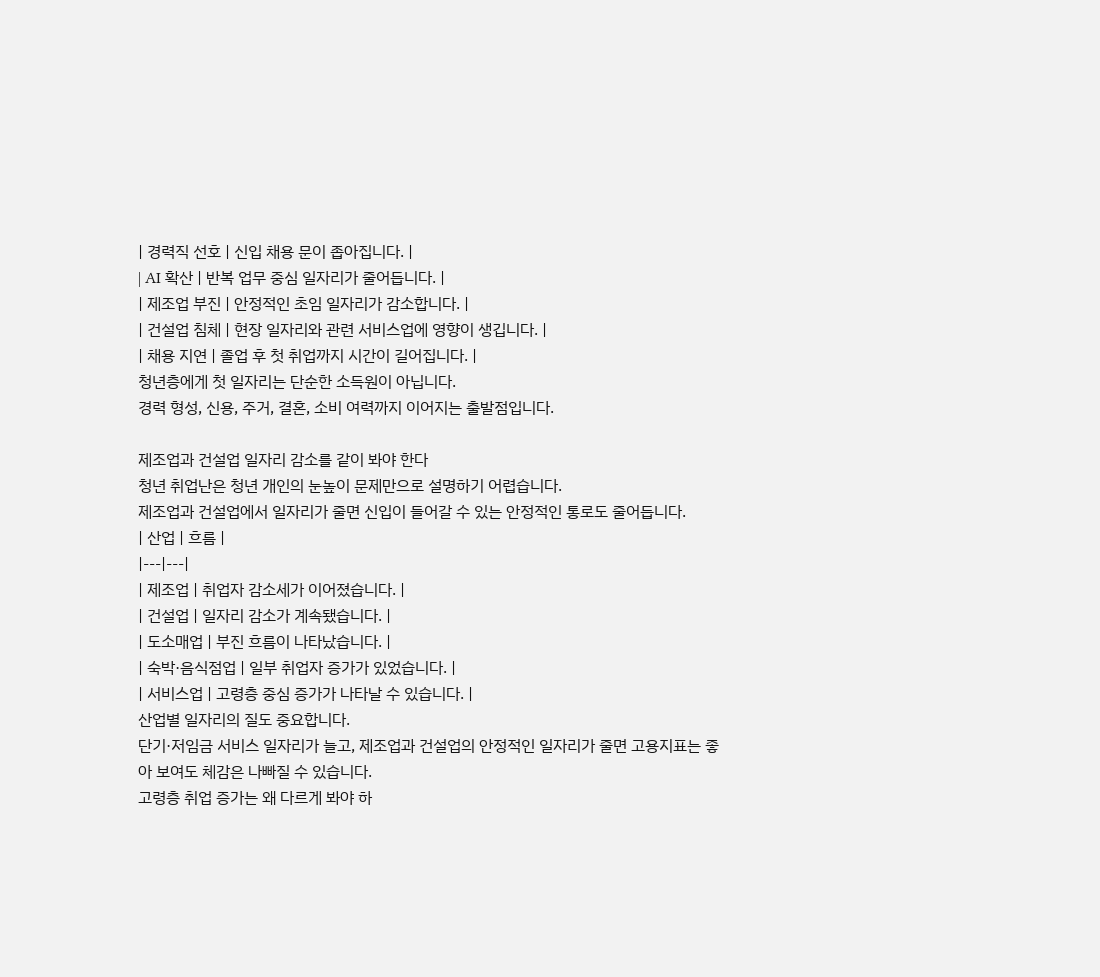| 경력직 선호 | 신입 채용 문이 좁아집니다. |
| AI 확산 | 반복 업무 중심 일자리가 줄어듭니다. |
| 제조업 부진 | 안정적인 초임 일자리가 감소합니다. |
| 건설업 침체 | 현장 일자리와 관련 서비스업에 영향이 생깁니다. |
| 채용 지연 | 졸업 후 첫 취업까지 시간이 길어집니다. |
청년층에게 첫 일자리는 단순한 소득원이 아닙니다.
경력 형성, 신용, 주거, 결혼, 소비 여력까지 이어지는 출발점입니다.

제조업과 건설업 일자리 감소를 같이 봐야 한다
청년 취업난은 청년 개인의 눈높이 문제만으로 설명하기 어렵습니다.
제조업과 건설업에서 일자리가 줄면 신입이 들어갈 수 있는 안정적인 통로도 줄어듭니다.
| 산업 | 흐름 |
|---|---|
| 제조업 | 취업자 감소세가 이어졌습니다. |
| 건설업 | 일자리 감소가 계속됐습니다. |
| 도소매업 | 부진 흐름이 나타났습니다. |
| 숙박·음식점업 | 일부 취업자 증가가 있었습니다. |
| 서비스업 | 고령층 중심 증가가 나타날 수 있습니다. |
산업별 일자리의 질도 중요합니다.
단기·저임금 서비스 일자리가 늘고, 제조업과 건설업의 안정적인 일자리가 줄면 고용지표는 좋아 보여도 체감은 나빠질 수 있습니다.
고령층 취업 증가는 왜 다르게 봐야 하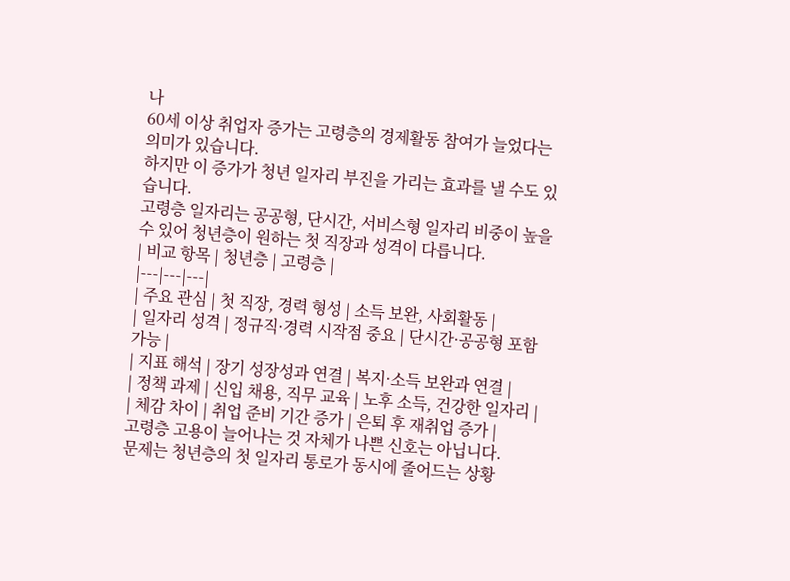나
60세 이상 취업자 증가는 고령층의 경제활동 참여가 늘었다는 의미가 있습니다.
하지만 이 증가가 청년 일자리 부진을 가리는 효과를 낼 수도 있습니다.
고령층 일자리는 공공형, 단시간, 서비스형 일자리 비중이 높을 수 있어 청년층이 원하는 첫 직장과 성격이 다릅니다.
| 비교 항목 | 청년층 | 고령층 |
|---|---|---|
| 주요 관심 | 첫 직장, 경력 형성 | 소득 보완, 사회활동 |
| 일자리 성격 | 정규직·경력 시작점 중요 | 단시간·공공형 포함 가능 |
| 지표 해석 | 장기 성장성과 연결 | 복지·소득 보완과 연결 |
| 정책 과제 | 신입 채용, 직무 교육 | 노후 소득, 건강한 일자리 |
| 체감 차이 | 취업 준비 기간 증가 | 은퇴 후 재취업 증가 |
고령층 고용이 늘어나는 것 자체가 나쁜 신호는 아닙니다.
문제는 청년층의 첫 일자리 통로가 동시에 줄어드는 상황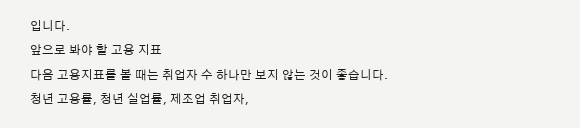입니다.
앞으로 봐야 할 고용 지표
다음 고용지표를 볼 때는 취업자 수 하나만 보지 않는 것이 좋습니다.
청년 고용률, 청년 실업률, 제조업 취업자,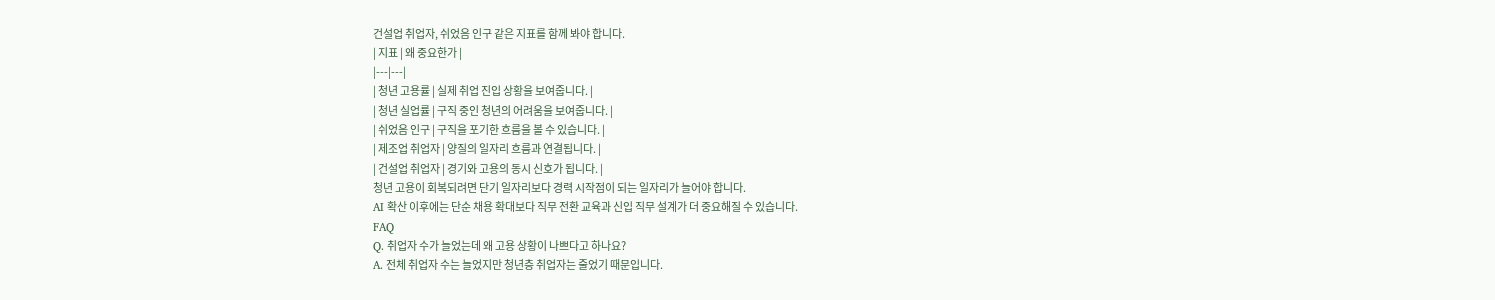건설업 취업자, 쉬었음 인구 같은 지표를 함께 봐야 합니다.
| 지표 | 왜 중요한가 |
|---|---|
| 청년 고용률 | 실제 취업 진입 상황을 보여줍니다. |
| 청년 실업률 | 구직 중인 청년의 어려움을 보여줍니다. |
| 쉬었음 인구 | 구직을 포기한 흐름을 볼 수 있습니다. |
| 제조업 취업자 | 양질의 일자리 흐름과 연결됩니다. |
| 건설업 취업자 | 경기와 고용의 동시 신호가 됩니다. |
청년 고용이 회복되려면 단기 일자리보다 경력 시작점이 되는 일자리가 늘어야 합니다.
AI 확산 이후에는 단순 채용 확대보다 직무 전환 교육과 신입 직무 설계가 더 중요해질 수 있습니다.
FAQ
Q. 취업자 수가 늘었는데 왜 고용 상황이 나쁘다고 하나요?
A. 전체 취업자 수는 늘었지만 청년층 취업자는 줄었기 때문입니다.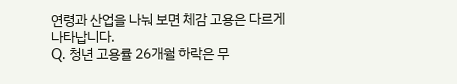연령과 산업을 나눠 보면 체감 고용은 다르게 나타납니다.
Q. 청년 고용률 26개월 하락은 무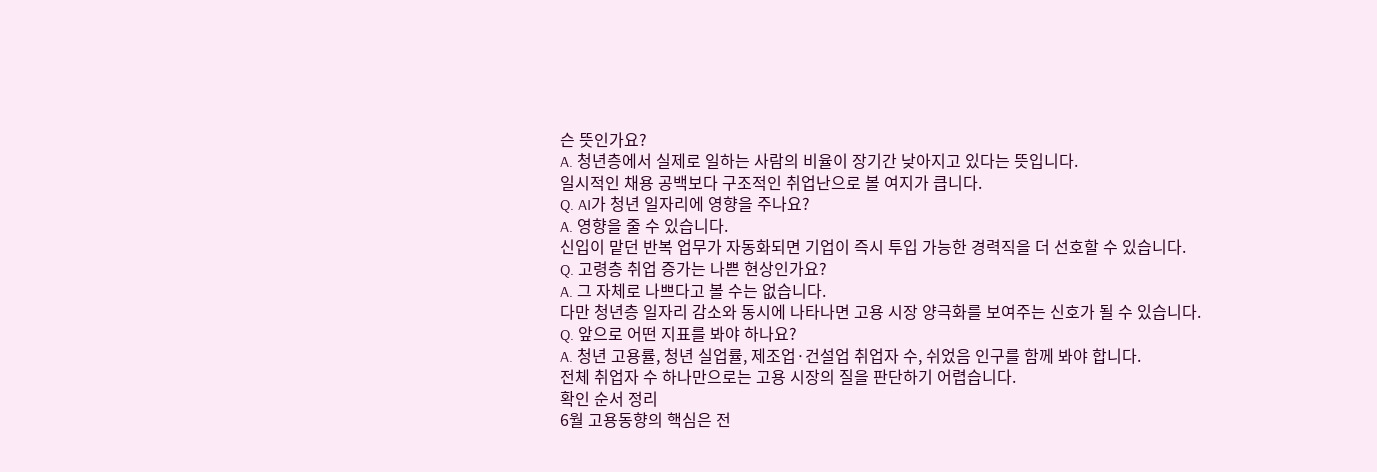슨 뜻인가요?
A. 청년층에서 실제로 일하는 사람의 비율이 장기간 낮아지고 있다는 뜻입니다.
일시적인 채용 공백보다 구조적인 취업난으로 볼 여지가 큽니다.
Q. AI가 청년 일자리에 영향을 주나요?
A. 영향을 줄 수 있습니다.
신입이 맡던 반복 업무가 자동화되면 기업이 즉시 투입 가능한 경력직을 더 선호할 수 있습니다.
Q. 고령층 취업 증가는 나쁜 현상인가요?
A. 그 자체로 나쁘다고 볼 수는 없습니다.
다만 청년층 일자리 감소와 동시에 나타나면 고용 시장 양극화를 보여주는 신호가 될 수 있습니다.
Q. 앞으로 어떤 지표를 봐야 하나요?
A. 청년 고용률, 청년 실업률, 제조업·건설업 취업자 수, 쉬었음 인구를 함께 봐야 합니다.
전체 취업자 수 하나만으로는 고용 시장의 질을 판단하기 어렵습니다.
확인 순서 정리
6월 고용동향의 핵심은 전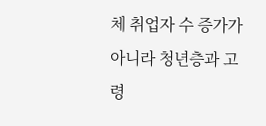체 취업자 수 증가가 아니라 청년층과 고령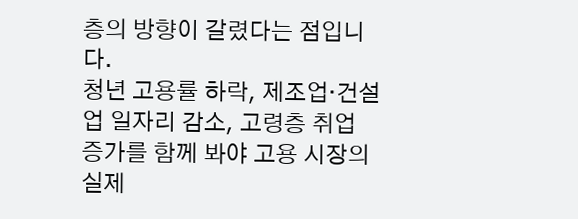층의 방향이 갈렸다는 점입니다.
청년 고용률 하락, 제조업·건설업 일자리 감소, 고령층 취업 증가를 함께 봐야 고용 시장의 실제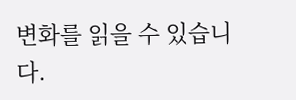변화를 읽을 수 있습니다.